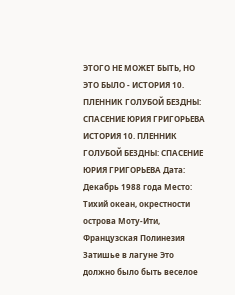ЭТОГО НЕ МОЖЕТ БЫТЬ, НО ЭТО БЫЛО - ИСТОРИЯ 10. ПЛЕННИК ГОЛУБОЙ БЕЗДНЫ: СПАСЕНИЕ ЮРИЯ ГРИГОРЬЕВА
ИСТОРИЯ 10. ПЛЕННИК ГОЛУБОЙ БЕЗДНЫ: СПАСЕНИЕ ЮРИЯ ГРИГОРЬЕВА Дата: Декабрь 1988 года Место: Тихий океан, окрестности острова Моту-Ити, Французская Полинезия Затишье в лагуне Это должно было быть веселое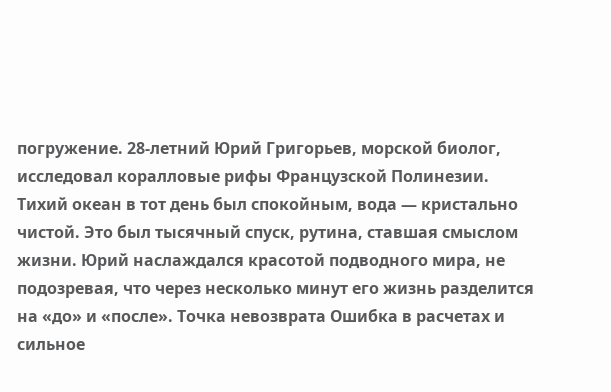погружение. 28-летний Юрий Григорьев, морской биолог, исследовал коралловые рифы Французской Полинезии. Тихий океан в тот день был спокойным, вода — кристально чистой. Это был тысячный спуск, рутина, ставшая смыслом жизни. Юрий наслаждался красотой подводного мира, не подозревая, что через несколько минут его жизнь разделится на «до» и «после». Точка невозврата Ошибка в расчетах и сильное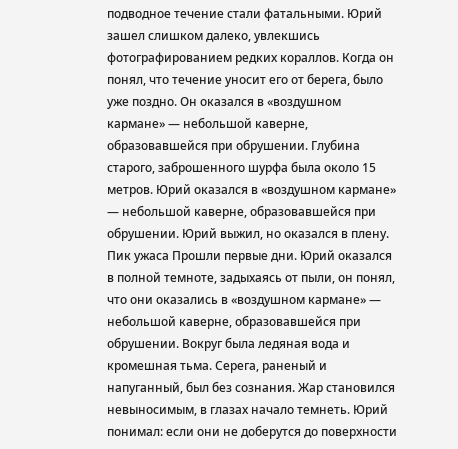подводное течение стали фатальными. Юрий зашел слишком далеко, увлекшись фотографированием редких кораллов. Когда он понял, что течение уносит его от берега, было уже поздно. Он оказался в «воздушном кармане» — небольшой каверне, образовавшейся при обрушении. Глубина старого, заброшенного шурфа была около 15 метров. Юрий оказался в «воздушном кармане» — небольшой каверне, образовавшейся при обрушении. Юрий выжил, но оказался в плену. Пик ужаса Прошли первые дни. Юрий оказался в полной темноте, задыхаясь от пыли, он понял, что они оказались в «воздушном кармане» — небольшой каверне, образовавшейся при обрушении. Вокруг была ледяная вода и кромешная тьма. Серега, раненый и напуганный, был без сознания. Жар становился невыносимым, в глазах начало темнеть. Юрий понимал: если они не доберутся до поверхности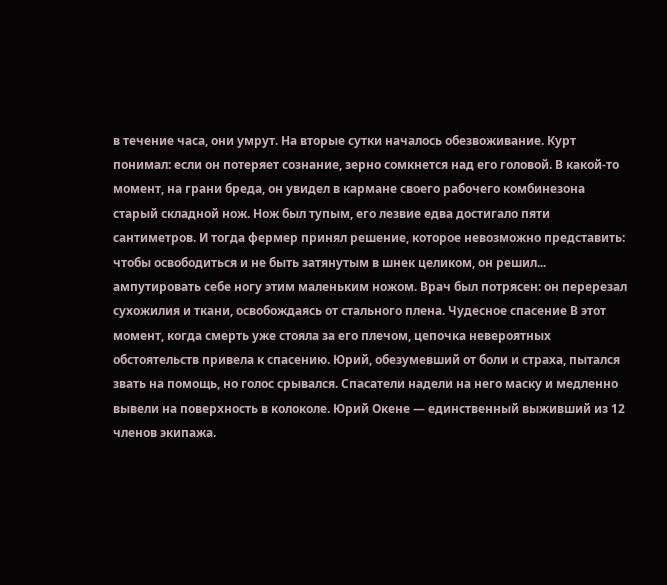в течение часа, они умрут. На вторые сутки началось обезвоживание. Курт понимал: если он потеряет сознание, зерно сомкнется над его головой. В какой-то момент, на грани бреда, он увидел в кармане своего рабочего комбинезона старый складной нож. Нож был тупым, его лезвие едва достигало пяти сантиметров. И тогда фермер принял решение, которое невозможно представить: чтобы освободиться и не быть затянутым в шнек целиком, он решил... ампутировать себе ногу этим маленьким ножом. Врач был потрясен: он перерезал сухожилия и ткани, освобождаясь от стального плена. Чудесное спасение В этот момент, когда смерть уже стояла за его плечом, цепочка невероятных обстоятельств привела к спасению. Юрий, обезумевший от боли и страха, пытался звать на помощь, но голос срывался. Спасатели надели на него маску и медленно вывели на поверхность в колоколе. Юрий Окене — единственный выживший из 12 членов экипажа.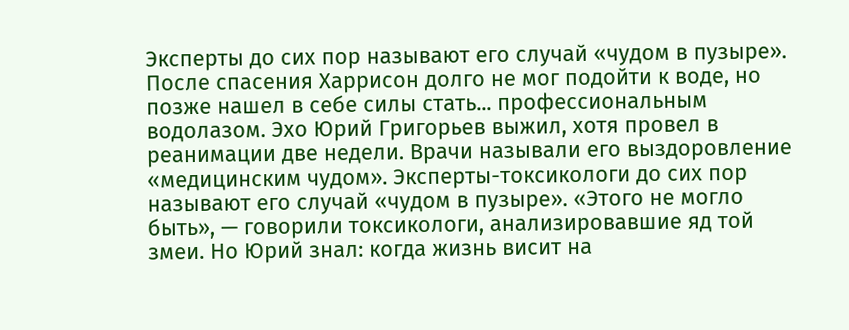Эксперты до сих пор называют его случай «чудом в пузыре». После спасения Харрисон долго не мог подойти к воде, но позже нашел в себе силы стать... профессиональным водолазом. Эхо Юрий Григорьев выжил, хотя провел в реанимации две недели. Врачи называли его выздоровление «медицинским чудом». Эксперты-токсикологи до сих пор называют его случай «чудом в пузыре». «Этого не могло быть», — говорили токсикологи, анализировавшие яд той змеи. Но Юрий знал: когда жизнь висит на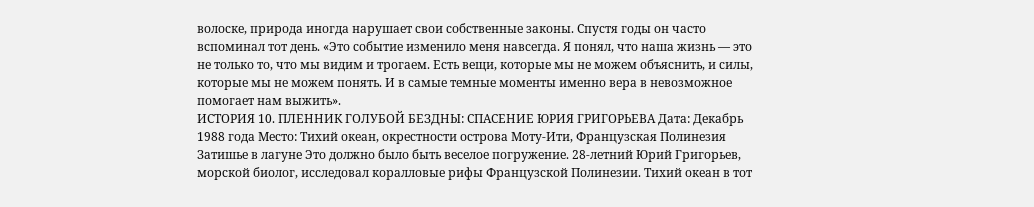волоске, природа иногда нарушает свои собственные законы. Спустя годы он часто вспоминал тот день. «Это событие изменило меня навсегда. Я понял, что наша жизнь — это не только то, что мы видим и трогаем. Есть вещи, которые мы не можем объяснить, и силы, которые мы не можем понять. И в самые темные моменты именно вера в невозможное помогает нам выжить».
ИСТОРИЯ 10. ПЛЕННИК ГОЛУБОЙ БЕЗДНЫ: СПАСЕНИЕ ЮРИЯ ГРИГОРЬЕВА Дата: Декабрь 1988 года Место: Тихий океан, окрестности острова Моту-Ити, Французская Полинезия Затишье в лагуне Это должно было быть веселое погружение. 28-летний Юрий Григорьев, морской биолог, исследовал коралловые рифы Французской Полинезии. Тихий океан в тот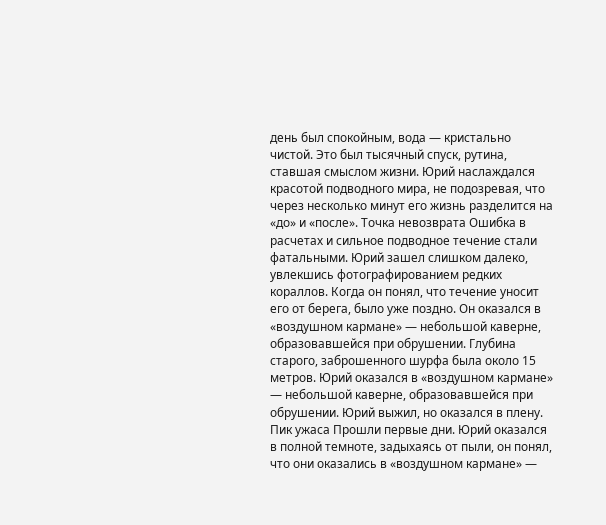день был спокойным, вода — кристально чистой. Это был тысячный спуск, рутина, ставшая смыслом жизни. Юрий наслаждался красотой подводного мира, не подозревая, что через несколько минут его жизнь разделится на «до» и «после». Точка невозврата Ошибка в расчетах и сильное подводное течение стали фатальными. Юрий зашел слишком далеко, увлекшись фотографированием редких кораллов. Когда он понял, что течение уносит его от берега, было уже поздно. Он оказался в «воздушном кармане» — небольшой каверне, образовавшейся при обрушении. Глубина старого, заброшенного шурфа была около 15 метров. Юрий оказался в «воздушном кармане» — небольшой каверне, образовавшейся при обрушении. Юрий выжил, но оказался в плену. Пик ужаса Прошли первые дни. Юрий оказался в полной темноте, задыхаясь от пыли, он понял, что они оказались в «воздушном кармане» —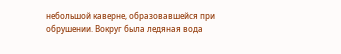небольшой каверне, образовавшейся при обрушении. Вокруг была ледяная вода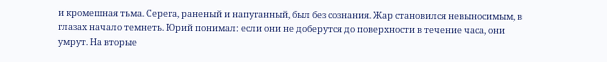и кромешная тьма. Серега, раненый и напуганный, был без сознания. Жар становился невыносимым, в глазах начало темнеть. Юрий понимал: если они не доберутся до поверхности в течение часа, они умрут. На вторые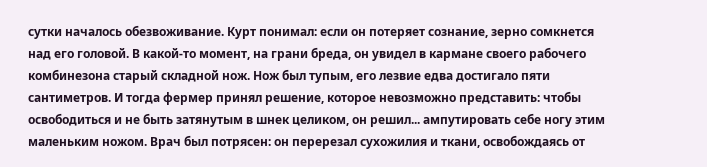сутки началось обезвоживание. Курт понимал: если он потеряет сознание, зерно сомкнется над его головой. В какой-то момент, на грани бреда, он увидел в кармане своего рабочего комбинезона старый складной нож. Нож был тупым, его лезвие едва достигало пяти сантиметров. И тогда фермер принял решение, которое невозможно представить: чтобы освободиться и не быть затянутым в шнек целиком, он решил... ампутировать себе ногу этим маленьким ножом. Врач был потрясен: он перерезал сухожилия и ткани, освобождаясь от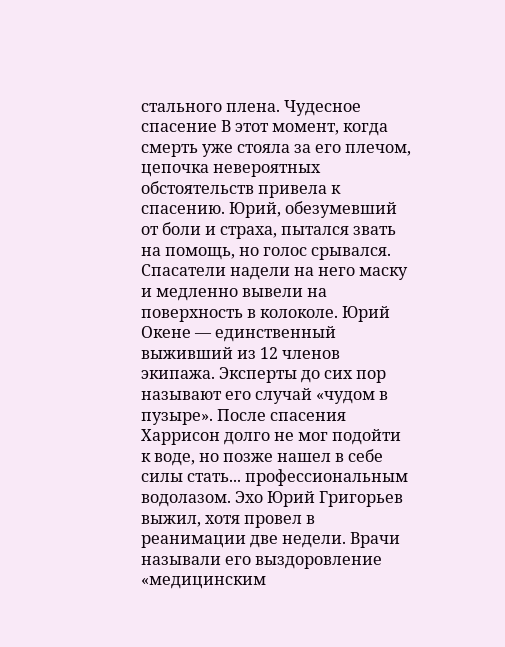стального плена. Чудесное спасение В этот момент, когда смерть уже стояла за его плечом, цепочка невероятных обстоятельств привела к спасению. Юрий, обезумевший от боли и страха, пытался звать на помощь, но голос срывался. Спасатели надели на него маску и медленно вывели на поверхность в колоколе. Юрий Окене — единственный выживший из 12 членов экипажа. Эксперты до сих пор называют его случай «чудом в пузыре». После спасения Харрисон долго не мог подойти к воде, но позже нашел в себе силы стать... профессиональным водолазом. Эхо Юрий Григорьев выжил, хотя провел в реанимации две недели. Врачи называли его выздоровление «медицинским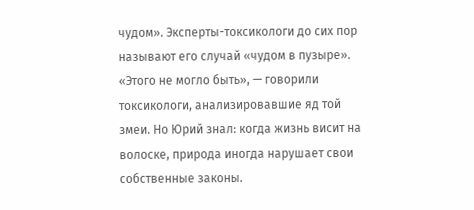чудом». Эксперты-токсикологи до сих пор называют его случай «чудом в пузыре». «Этого не могло быть», — говорили токсикологи, анализировавшие яд той змеи. Но Юрий знал: когда жизнь висит на волоске, природа иногда нарушает свои собственные законы.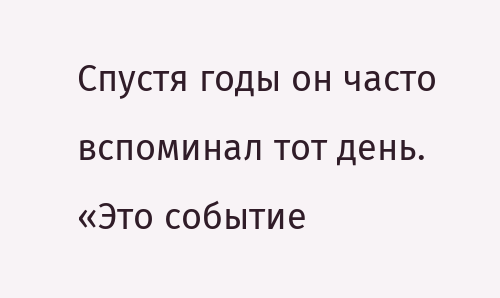Спустя годы он часто вспоминал тот день. «Это событие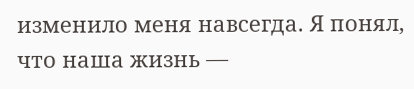изменило меня навсегда. Я понял, что наша жизнь —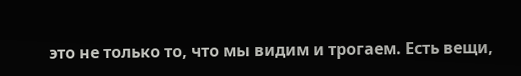это не только то, что мы видим и трогаем. Есть вещи,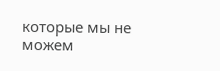которые мы не можем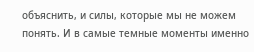объяснить, и силы, которые мы не можем понять. И в самые темные моменты именно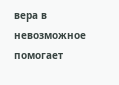вера в невозможное помогает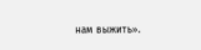нам выжить».